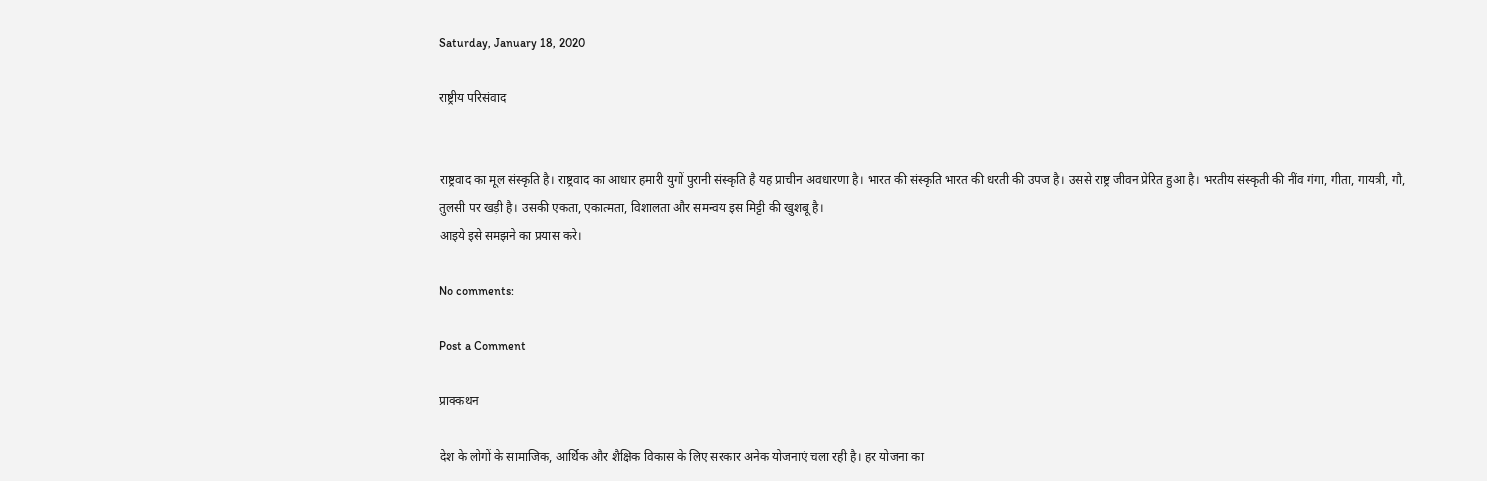Saturday, January 18, 2020

राष्ट्रीय परिसंवाद


राष्ट्रवाद का मूल संस्कृति है। राष्ट्रवाद का आधार हमारी युगों पुरानी संस्कृति है यह प्राचीन अवधारणा है। भारत की संस्कृति भारत की धरती की उपज है। उससे राष्ट्र जीवन प्रेरित हुआ है। भरतीय संस्कृती की नींव गंगा, गीता, गायत्री, गौ, तुलसी पर खड़ी है। उसकी एकता, एकात्मता, विशालता और समन्वय इस मिट्टी की खुशबू है।
आइये इसे समझने का प्रयास करे।

No comments:

Post a Comment

प्राक्कथन

देश के लोगों के सामाजिक, आर्थिक और शैक्षिक विकास के लिए सरकार अनेक योजनाएं चला रही है। हर योजना का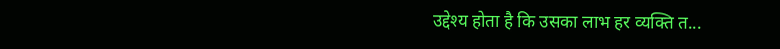उद्देश्य होता है कि उसका लाभ हर व्यक्ति त...